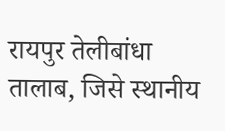रायपुर तेलीबांधा तालाब, जिसे स्थानीय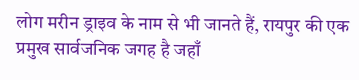लोग मरीन ड्राइव के नाम से भी जानते हैं, रायपुर की एक प्रमुख सार्वजनिक जगह है जहाँ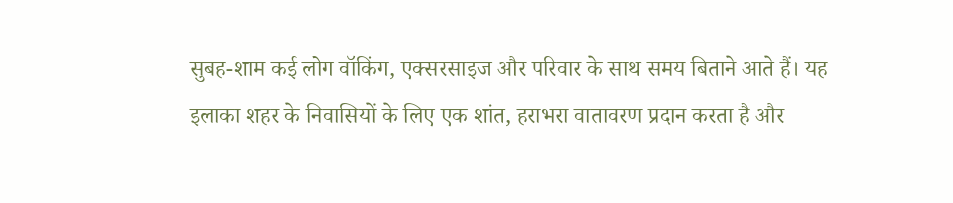सुबह-शाम कई लोग वॉकिंग, एक्सरसाइज और परिवार के साथ समय बिताने आते हैं। यह इलाका शहर के निवासियों के लिए एक शांत, हराभरा वातावरण प्रदान करता है और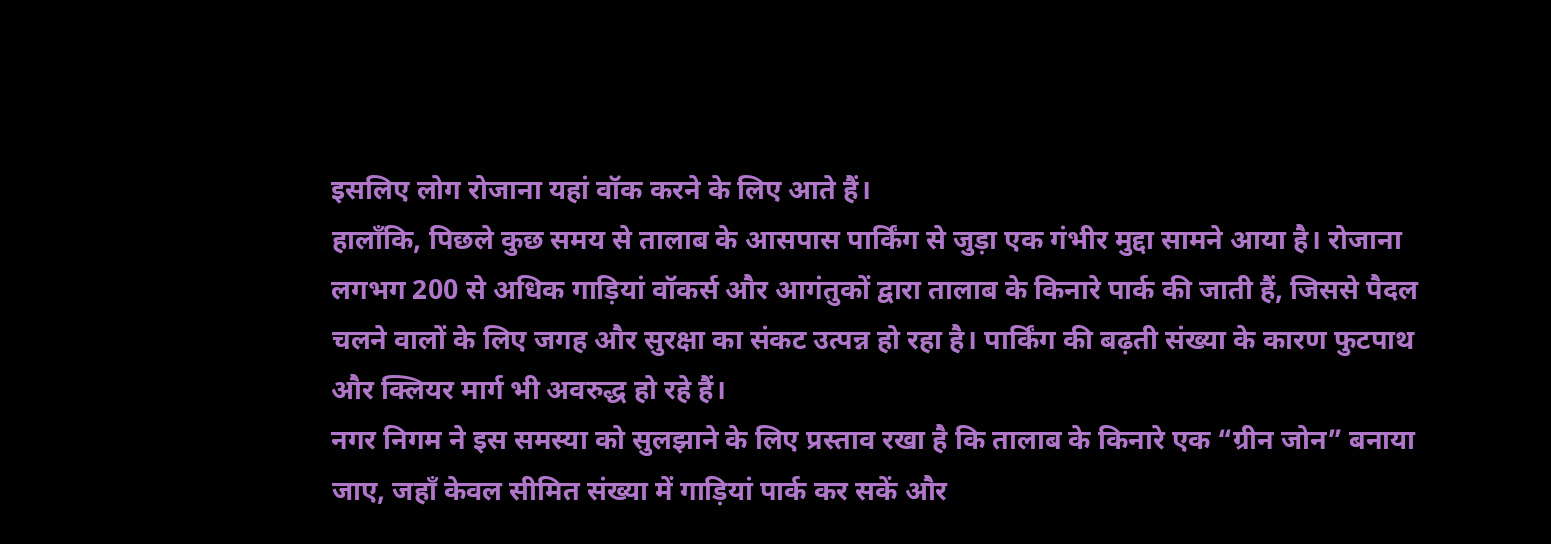इसलिए लोग रोजाना यहां वॉक करने के लिए आते हैं।
हालाँकि, पिछले कुछ समय से तालाब के आसपास पार्किंग से जुड़ा एक गंभीर मुद्दा सामने आया है। रोजाना लगभग 200 से अधिक गाड़ियां वॉकर्स और आगंतुकों द्वारा तालाब के किनारे पार्क की जाती हैं, जिससे पैदल चलने वालों के लिए जगह और सुरक्षा का संकट उत्पन्न हो रहा है। पार्किंग की बढ़ती संख्या के कारण फुटपाथ और क्लियर मार्ग भी अवरुद्ध हो रहे हैं।
नगर निगम ने इस समस्या को सुलझाने के लिए प्रस्ताव रखा है कि तालाब के किनारे एक “ग्रीन जोन” बनाया जाए, जहाँ केवल सीमित संख्या में गाड़ियां पार्क कर सकें और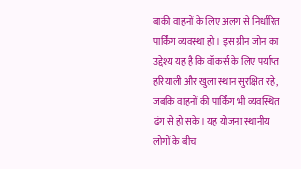बाकी वाहनों के लिए अलग से निर्धारित पार्किंग व्यवस्था हो। इस ग्रीन जोन का उद्देश्य यह है कि वॉकर्स के लिए पर्याप्त हरियाली और खुला स्थान सुरक्षित रहे, जबकि वाहनों की पार्किंग भी व्यवस्थित ढंग से हो सके। यह योजना स्थानीय लोगों के बीच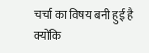चर्चा का विषय बनी हुई है क्योंकि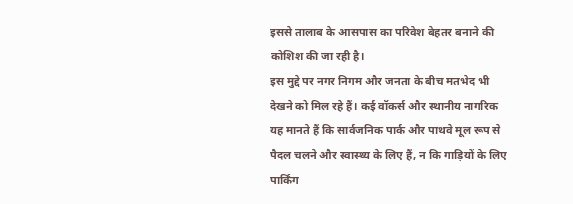इससे तालाब के आसपास का परिवेश बेहतर बनाने की कोशिश की जा रही है।
इस मुद्दे पर नगर निगम और जनता के बीच मतभेद भी देखने को मिल रहे हैं। कई वॉकर्स और स्थानीय नागरिक यह मानते हैं कि सार्वजनिक पार्क और पाथवे मूल रूप से पैदल चलने और स्वास्थ्य के लिए हैं, न कि गाड़ियों के लिए पार्किंग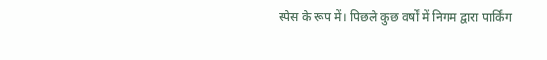स्पेस के रूप में। पिछले कुछ वर्षों में निगम द्वारा पार्किंग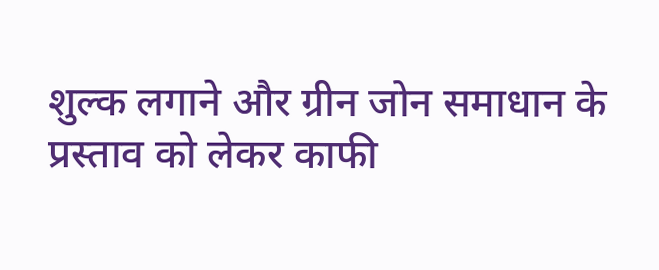शुल्क लगाने और ग्रीन जोन समाधान के प्रस्ताव को लेकर काफी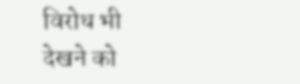विरोध भी देखने को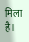मिला है।